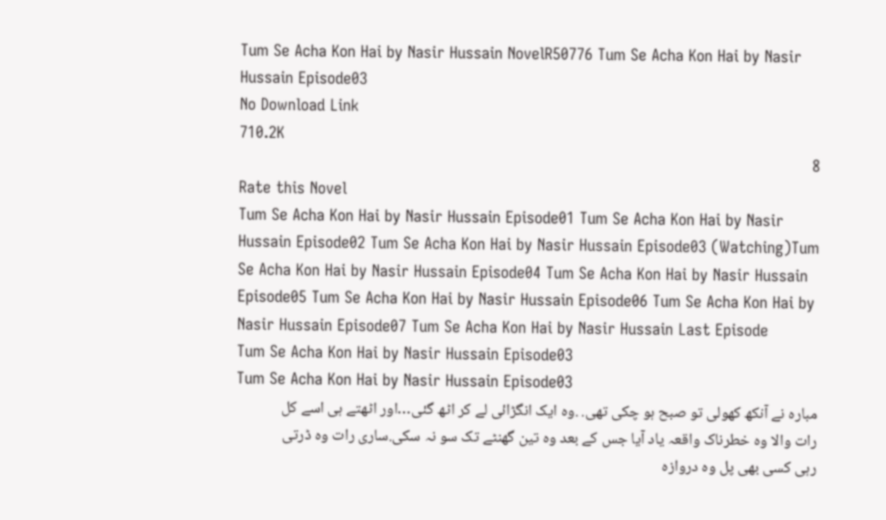Tum Se Acha Kon Hai by Nasir Hussain NovelR50776 Tum Se Acha Kon Hai by Nasir Hussain Episode03
No Download Link
710.2K
8
Rate this Novel
Tum Se Acha Kon Hai by Nasir Hussain Episode01 Tum Se Acha Kon Hai by Nasir Hussain Episode02 Tum Se Acha Kon Hai by Nasir Hussain Episode03 (Watching)Tum Se Acha Kon Hai by Nasir Hussain Episode04 Tum Se Acha Kon Hai by Nasir Hussain Episode05 Tum Se Acha Kon Hai by Nasir Hussain Episode06 Tum Se Acha Kon Hai by Nasir Hussain Episode07 Tum Se Acha Kon Hai by Nasir Hussain Last Episode
Tum Se Acha Kon Hai by Nasir Hussain Episode03
Tum Se Acha Kon Hai by Nasir Hussain Episode03
مبارہ نے آنکھ کھولی تو صبح ہو چکی تهی. .وہ ایک انگڑائی لے کر اٹھ گئی…اور اٹهتے ہی اسے کل رات والا وہ خطرناک واقعہ یاد آیا جس کے بعد وہ تین گهنٹے تک سو نہ سکی.ساری رات وہ ڈرتی رہی کسی بھی پل وہ دروازہ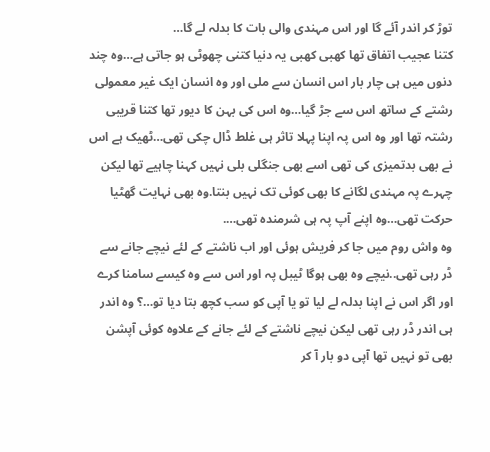توڑ کر اندر آئے گا اور اس مہندی والی بات کا بدلہ لے گا…
کتنا عجیب اتفاق تها کهبی کهبی یہ دنیا کتنی چهوٹی ہو جاتی ہے…وہ چند دنوں میں ہی چار بار اس انسان سے ملی اور وہ انسان ایک غیر معمولی رشتے کے ساتھ اس سے جڑ گیا…وہ اس کی بہن کا دیور تها کتنا قریبی رشتہ تها اور وہ اس پہ اپنا پہلا تاثر ہی غلط ڈال چکی تهی…ٹهیک ہے اس نے بھی بدتمیزی کی تهی اسے بھی جنگلی بلی نہیں کہنا چاہیے تھا لیکن چہرے پہ مہندی لگانے کا بھی کوئی تک نہیں بنتا.وہ بھی نہایت گهٹیا حرکت تهی…وہ اپنے آپ پہ ہی شرمندہ تهی….
وہ واش روم میں جا کر فریش ہوئی اور اب ناشتے کے لئے نیچے جانے سے ڈر رہی تهی..نیچے وہ بھی ہوگا ٹیبل پہ اور اس سے وہ کیسے سامنا کرے اور اگر اس نے اپنا بدلہ لے لیا تو یا آپی کو سب کچھ بتا دیا تو…؟ وہ اندر ہی اندر ڈر رہی تهی لیکن نیچے ناشتے کے لئے جانے کے علاوہ کوئی آپشن بھی تو نہیں تها آپی دو بار آ کر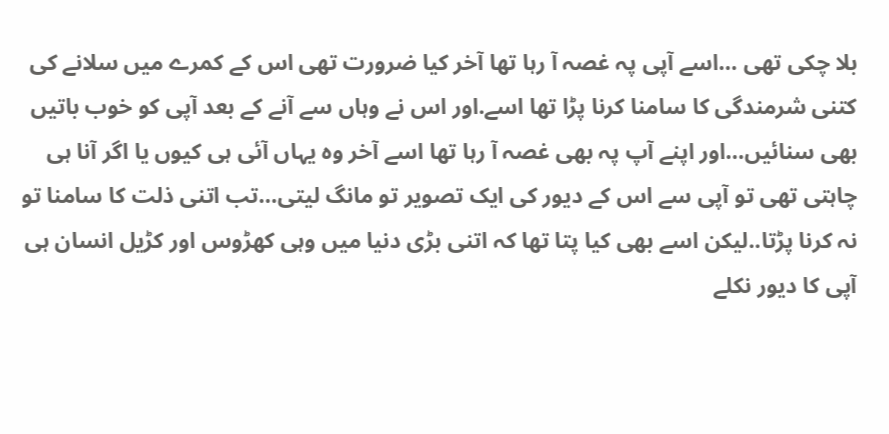بلا چکی تهی …اسے آپی پہ غصہ آ رہا تها آخر کیا ضرورت تھی اس کے کمرے میں سلانے کی کتنی شرمندگی کا سامنا کرنا پڑا تھا اسے.اور اس نے وہاں سے آنے کے بعد آپی کو خوب باتیں بھی سنائیں…اور اپنے آپ پہ بھی غصہ آ رہا تها اسے آخر وہ یہاں آئی ہی کیوں یا اگر آنا ہی چاہتی تهی تو آپی سے اس کے دیور کی ایک تصویر تو مانگ لیتی…تب اتنی ذلت کا سامنا تو نہ کرنا پڑتا..لیکن اسے بھی کیا پتا تها کہ اتنی بڑی دنیا میں وہی کهڑوس اور کڑیل انسان ہی آپی کا دیور نکلے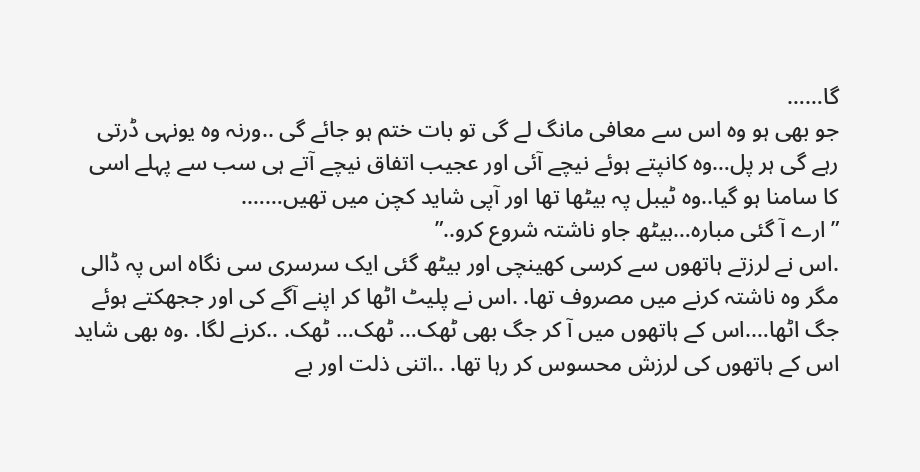گا……
جو بھی ہو وہ اس سے معافی مانگ لے گی تو بات ختم ہو جائے گی ..ورنہ وہ یونہی ڈرتی رہے گی ہر پل…وہ کانپتے ہوئے نیچے آئی اور عجیب اتفاق نیچے آتے ہی سب سے پہلے اسی کا سامنا ہو گیا..وہ ٹیبل پہ بیٹها تها اور آپی شاید کچن میں تهیں…….
” ارے آ گئی مبارہ…بیٹھ جاو ناشتہ شروع کرو..”
.اس نے لرزتے ہاتهوں سے کرسی کهینچی اور بیٹھ گئی ایک سرسری سی نگاہ اس پہ ڈالی مگر وہ ناشتہ کرنے میں مصروف تها. .اس نے پلیٹ اٹها کر اپنے آگے کی اور ججهکتے ہوئے جگ اٹها….اس کے ہاتھوں میں آ کر جگ بھی ٹهک… ٹهک… ٹهک. ..کرنے لگا. .وہ بھی شاید اس کے ہاتهوں کی لرزش محسوس کر رہا تها. ..اتنی ذلت اور بے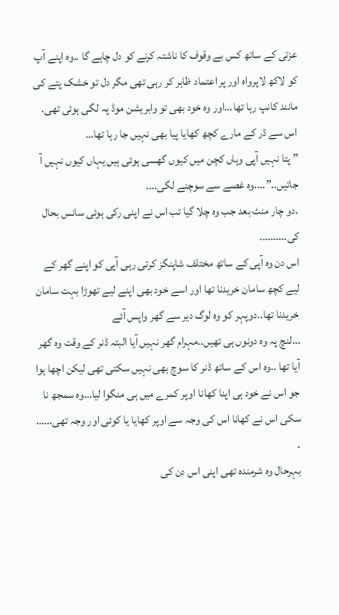عزتی کے ساتھ کس بے وقوف کا ناشتہ کرنے کو دل چاہے گا ..وہ اپنے آپ کو لاکھ لاپرواہ اور پر اعتماد ظاہر کر رہی تهی مگر دل تو خشک پتے کی مانند کانپ رہا تها…اور وہ خود بھی تو وابریشن موڈ پہ لگی ہوئی تھی. اس سے ڈر کے مارے کچھ کهایا پیا بھی نہیں جا رہا تها…
” پتا نہیں آپی وہاں کچن میں کیوں گهسی ہوئی ہیں یہاں کیوں نہیں آ جاتیں..”….وہ غصے سے سوچنے لگی….
.دو چار منٹ بعد جب وہ چلا گیا تب اس نے اپنی رکی ہوئی سانس بحال کی……….
اس دن وہ آپی کے ساتھ مختلف شاپنگز کرتی رہی آپی کو اپنے گهر کے لیے کچھ سامان خریدنا تها اور اسے خود بھی اپنے لیے تهوڑا بہت سامان خریدنا تها..دوپہر کو وہ لوگ دیر سے گهر واپس آئے
…لنچ پہ وہ دونوں ہی تهیں..مہرام گهر نہیں آیا البتہ ڈنر کے وقت وہ گهر آیا تها ..وہ اس کے ساتھ ڈنر کا سوچ بھی نہیں سکتی تهی لیکن اچها ہوا جو اس نے خود ہی اپنا کهانا اوپر کمرے میں ہی منگوا لیا…وہ سمجھ نا سکی اس نے کهانا اس کی وجہ سے اوپر کهایا یا کوئی اور وجہ تهی…… .
بہرحال وہ شرمندہ تهی اپنی اس دن کی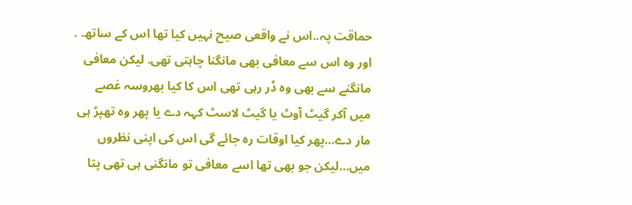حماقت پہ..اس نے واقعی صیح نہیں کیا تها اس کے ساتھ. . اور وہ اس سے معافی بھی مانگنا چاہتی تهی. لیکن معافی مانگنے سے بھی وہ ڈر رہی تهی اس کا کیا بهروسہ غصے میں آکر گیٹ آوٹ یا گیٹ لاسٹ کہہ دے یا پھر وہ تهپڑ ہی مار دے…پهر کیا اوقات رہ جائے گی اس کی اپنی نظروں میں…لیکن جو بھی تها اسے معافی تو مانگنی ہی تهی پتا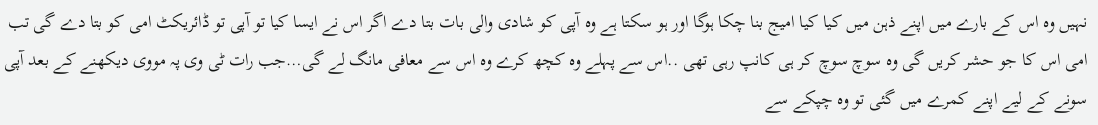نہیں وہ اس کے بارے میں اپنے ذہن میں کیا کیا امیج بنا چکا ہوگا اور ہو سکتا ہے وہ آپی کو شادی والی بات بتا دے اگر اس نے ایسا کیا تو آپی تو ڈائریکٹ امی کو بتا دے گی تب امی اس کا جو حشر کریں گی وہ سوچ سوچ کر ہی کانپ رہی تهی ..اس سے پہلے وہ کچھ کرے وہ اس سے معافی مانگ لے گی…جب رات ٹی وی پہ مووی دیکهنے کے بعد آپی سونے کے لیے اپنے کمرے میں گئی تو وہ چپکے سے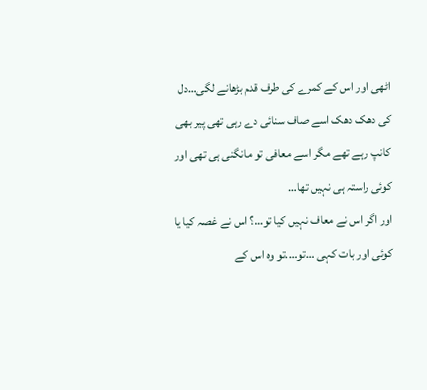اٹهی اور اس کے کمرے کی طرف قدم بڑهانے لگی…دل کی دهک دهک اسے صاف سنائی دے رہی تهی پیر بھی کانپ رہے تهے مگر اسے معافی تو مانگنی ہی تهی اور کوئی راستہ ہی نہیں تها…
اور اگر اس نے معاف نہیں کیا تو…؟ اس نے غصہ کیا یا کوئی اور بات کہی …تو….تو وہ اس کے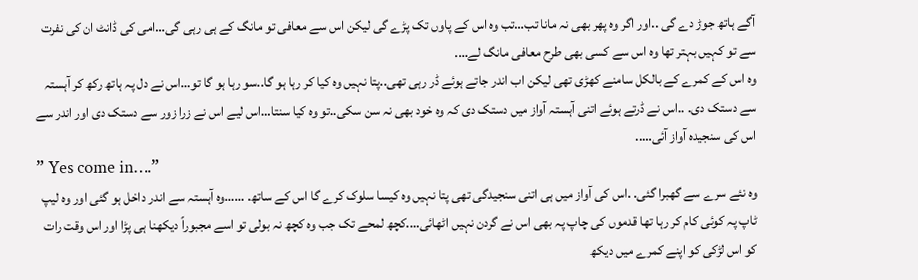آگے ہاتھ جوڑ دے گی ..اور اگر وہ پهر بھی نہ مانا تب…تب وہ اس کے پاوں تک پڑے گی لیکن اس سے معافی تو مانگ کے ہی رہی گی…امی کی ڈانٹ ان کی نفرت سے تو کہیں بہتر تها وہ اس سے کسی بھی طرح معافی مانگ لے….
وہ اس کے کمرے کے بالکل سامنے کهڑی تهی لیکن اب اندر جاتے ہوئے ڈر رہی تهی..پتا نہیں وہ کیا کر رہا ہو گا..سو رہا ہو گا تو…اس نے دل پہ ہاتھ رکھ کر آہستہ سے دستک دی. ..اس نے ڈرتے ہوئے اتنی آہستہ آواز میں دستک دی کہ وہ خود بھی نہ سن سکی..تو وہ کیا سنتا…اس لیے اس نے زرا زور سے دستک دی اور اندر سے اس کی سنجیدہ آواز آئی…..
” Yes come in….”
وہ نئے سرے سے گهبرا گئی. .اس کی آواز میں ہی اتنی سنجیدگی تهی پتا نہیں وہ کیسا سلوک کرے گا اس کے ساتھ. ……وہ آہستہ سے اندر داخل ہو گئی اور وہ لیپ ٹاپ پہ کوئی کام کر رہا تها قدموں کی چاپ پہ بھی اس نے گردن نہیں اٹهائی….کچھ لمحے تک جب وہ کچھ نہ بولی تو اسے مجبوراً دیکهنا ہی پڑا اور اس وقت رات کو اس لڑکی کو اپنے کمرے میں دیکھ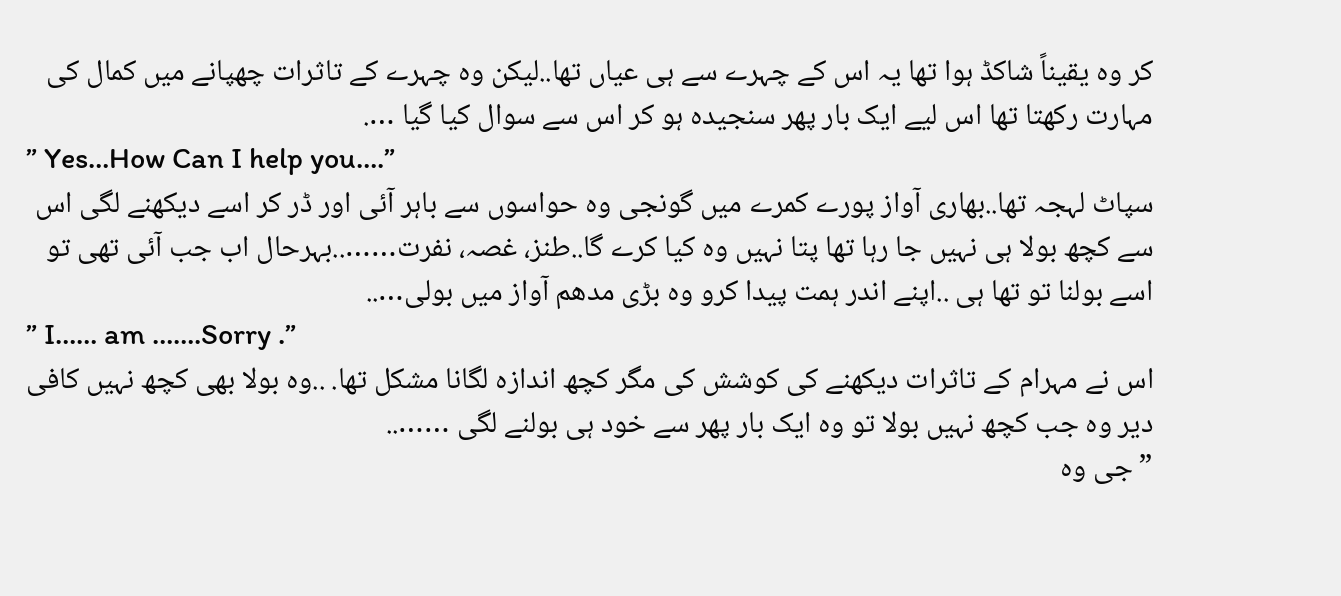کر وہ یقیناً شاکڈ ہوا تها یہ اس کے چہرے سے ہی عیاں تها..لیکن وہ چہرے کے تاثرات چهپانے میں کمال کی مہارت رکھتا تها اس لیے ایک بار پھر سنجیدہ ہو کر اس سے سوال کیا گیا ….
” Yes…How Can I help you….”
سپاٹ لہجہ تها..بهاری آواز پورے کمرے میں گونجی وہ حواسوں سے باہر آئی اور ڈر کر اسے دیکهنے لگی اس سے کچھ بولا ہی نہیں جا رہا تها پتا نہیں وہ کیا کرے گا..طنز، غصہ، نفرت……..بہرحال اب جب آئی تهی تو اسے بولنا تو تها ہی ..اپنے اندر ہمت پیدا کرو وہ بڑی مدهم آواز میں بولی…..
” I…… am …….Sorry .”
اس نے مہرام کے تاثرات دیکهنے کی کوشش کی مگر کچھ اندازہ لگانا مشکل تها. ..وہ بولا بھی کچھ نہیں کافی دیر وہ جب کچھ نہیں بولا تو وہ ایک بار پھر سے خود ہی بولنے لگی ……..
” جی وہ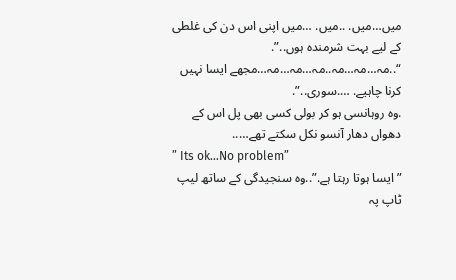میں…میں. ..میں. …میں اپنی اس دن کی غلطی کے لیے بہت شرمندہ ہوں..”. “..مہ…مہ…مہ..مہ…مہ…مہ…مجھے ایسا نہیں کرنا چاہیے. ….سوری..”.
.وہ روہانسی ہو کر بولی کسی بھی پل اس کے دهواں دهار آنسو نکل سکتے تهے…..
” Its ok…No problem”
” ایسا ہوتا رہتا ہے.”..وہ سنجیدگی کے ساتھ لیپ ٹاپ پہ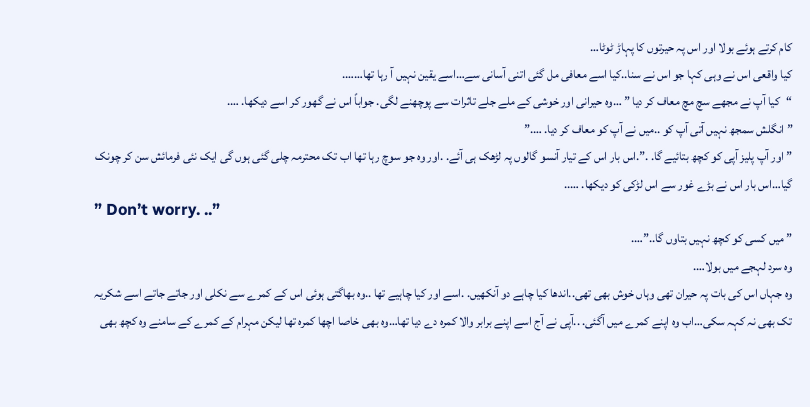کام کرتے ہوئے بولا اور اس پہ حیرتوں کا پہاڑ ٹوٹا…
کیا واقعی اس نے وہی کہا جو اس نے سنا..کیا اسے معافی مل گئی اتنی آسانی سے…اسے یقین نہیں آ رہا تها…….
“کیا آپ نے مجھے سچ مچ معاف کر دیا ” …وہ حیرانی اور خوشی کے ملے جلے تاثرات سے پوچهنے لگی. جواباً اس نے گهور کر اسے دیکھا. ….
” انگلش سمجھ نہیں آتی آپ کو ..میں نے آپ کو معاف کر دیا. ….”
” اور آپ پلیز آپی کو کچھ بتائیے گا. .”.اس بار اس کے تیار آنسو گالوں پہ لڑهک ہی آئے. .اور وہ جو سوچ رہا تها اب تک محترمہ چلی گئی ہوں گی ایک نئی فرمائش سن کر چونک گیا…اس بار اس نے بڑے غور سے اس لڑکی کو دیکھا. …..
” Don’t worry. ..”
” میں کسی کو کچھ نہیں بتاوں گا..”….
وہ سرد لہجے میں بولا….
وہ جہاں اس کی بات پہ حیران تهی وہاں خوش بھی تهی..اندها کیا چاہے دو آنکھیں. .اسے اور کیا چاہیے تها ..وہ بهاگتی ہوئی اس کے کمرے سے نکلی اور جاتے جاتے اسے شکریہ تک بھی نہ کہہ سکی…اب وہ اپنے کمرے میں آگئی. ..آپی نے آج اسے اپنے برابر والا کمرہ دے دیا تها…وہ بھی خاصا اچها کمرہ تها لیکن مہرام کے کمرے کے سامنے وہ کچھ بھی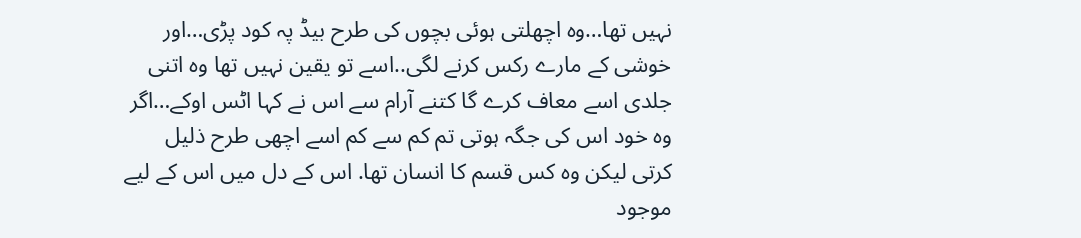نہیں تها…وہ اچھلتی ہوئی بچوں کی طرح بیڈ پہ کود پڑی…اور خوشی کے مارے رکس کرنے لگی..اسے تو یقین نہیں تها وہ اتنی جلدی اسے معاف کرے گا کتنے آرام سے اس نے کہا اٹس اوکے…اگر وہ خود اس کی جگہ ہوتی تم کم سے کم اسے اچهی طرح ذلیل کرتی لیکن وہ کس قسم کا انسان تها. اس کے دل میں اس کے لیے موجود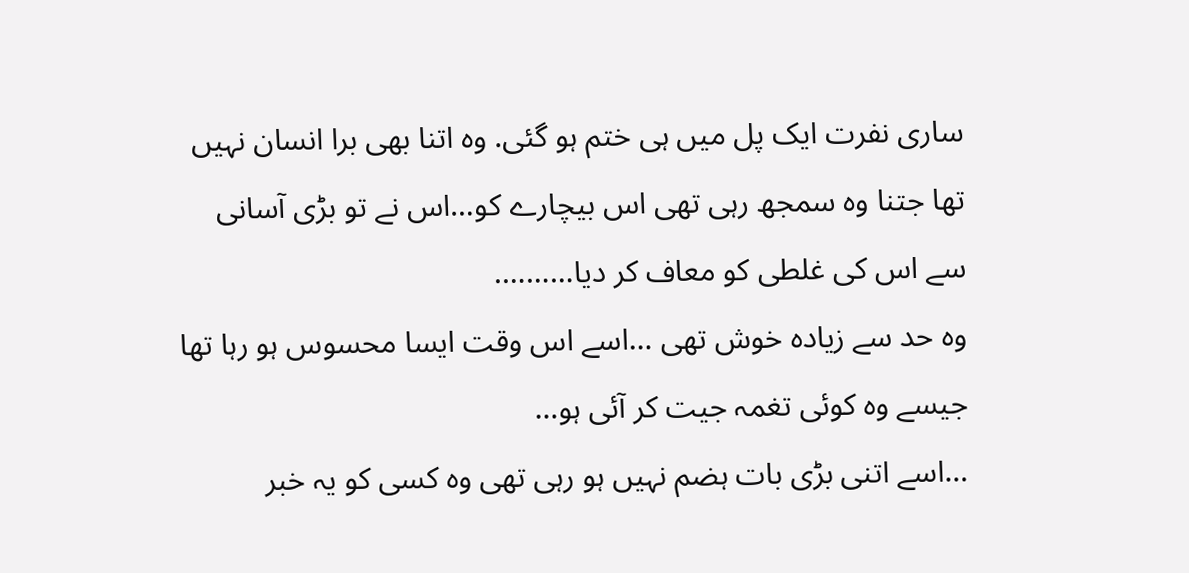ساری نفرت ایک پل میں ہی ختم ہو گئی. وہ اتنا بھی برا انسان نہیں تها جتنا وہ سمجھ رہی تهی اس بیچارے کو…اس نے تو بڑی آسانی سے اس کی غلطی کو معاف کر دیا……….
وہ حد سے زیادہ خوش تهی …اسے اس وقت ایسا محسوس ہو رہا تها جیسے وہ کوئی تغمہ جیت کر آئی ہو…
…اسے اتنی بڑی بات ہضم نہیں ہو رہی تهی وہ کسی کو یہ خبر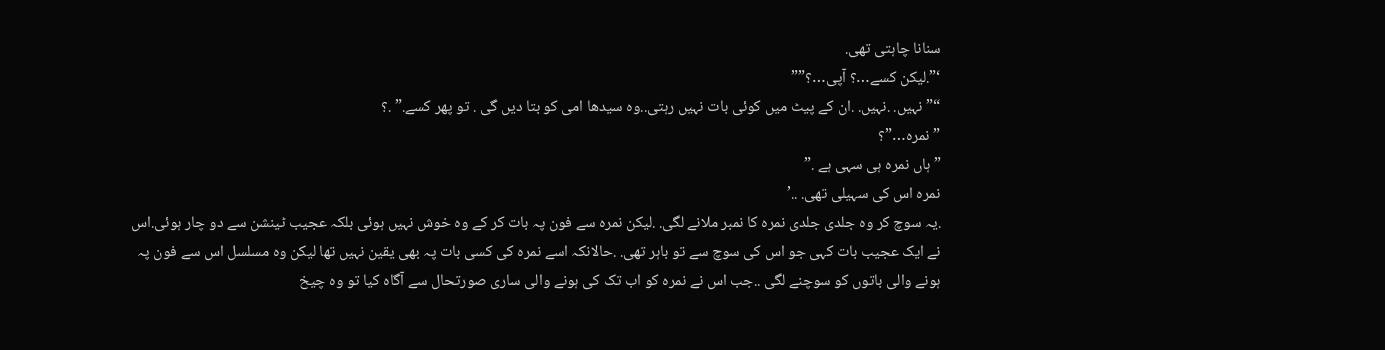سنانا چاہتی تهی.
‘”.لیکن کسے…؟ آپی…؟””
“” نہیں. .نہیں. .ان کے پیٹ میں کوئی بات نہیں رہتی..وہ سیدھا امی کو بتا دیں گی . تو پھر کسے.” .؟
” نمرہ…”؟
” ہاں نمرہ ہی سہی ہے .”
نمرہ اس کی سہیلی تهی. ..’
.یہ سوچ کر وہ جلدی جلدی نمرہ کا نمبر ملانے لگی. .لیکن نمرہ سے فون پہ بات کر کے وہ خوش نہیں ہوئی بلکہ عجیب ٹینشن سے دو چار ہوئی.اس نے ایک عجیب بات کہی جو اس کی سوچ سے تو باہر تهی. .حالانکہ اسے نمرہ کی کسی بات پہ بھی یقین نہیں تها لیکن وہ مسلسل اس سے فون پہ ہونے والی باتوں کو سوچنے لگی ..جب اس نے نمرہ کو اب تک کی ہونے والی ساری صورتحال سے آگاہ کیا تو وہ چیخ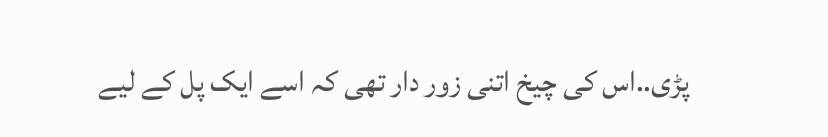پڑی..اس کی چیخ اتنی زور دار تهی کہ اسے ایک پل کے لیے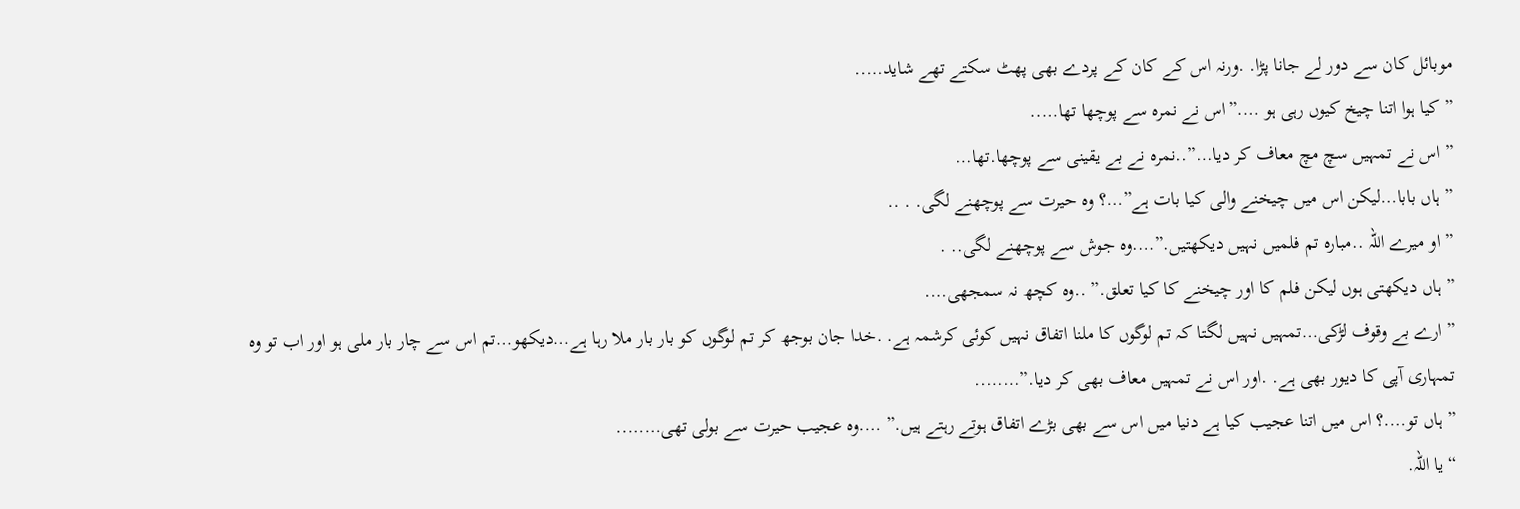موبائل کان سے دور لے جانا پڑا. .ورنہ اس کے کان کے پردے بھی پهٹ سکتے تهے شاید…..
” کیا ہوا اتنا چیخ کیوں رہی ہو ….”اس نے نمرہ سے پوچھا تها…..
” اس نے تمہیں سچ مچ معاف کر دیا…”..نمرہ نے بے یقینی سے پوچها.تها…
” ہاں بابا…لیکن اس میں چیخنے والی کیا بات ہے”…؟ وہ حیرت سے پوچهنے لگی. . ..
” او میرے اللہ ..مبارہ تم فلمیں نہیں دیکهتیں.”….وہ جوش سے پوچهنے لگی.. .
” ہاں دیکهتی ہوں لیکن فلم کا اور چیخنے کا کیا تعلق.” ..وہ کچھ نہ سمجهی….
” ارے بے وقوف لڑکی…تمہیں نہیں لگتا کہ تم لوگوں کا ملنا اتفاق نہیں کوئی کرشمہ ہے. .خدا جان بوجھ کر تم لوگوں کو بار بار ملا رہا ہے…دیکهو…تم اس سے چار بار ملی ہو اور اب تو وہ تمہاری آپی کا دیور بھی ہے. .اور اس نے تمہیں معاف بھی کر دیا.”……..
” ہاں تو….؟ اس میں اتنا عجیب کیا ہے دنیا میں اس سے بھی بڑے اتفاق ہوتے رہتے ہیں.” ….وہ عجیب حیرت سے بولی تهی……..
“یا اللہ.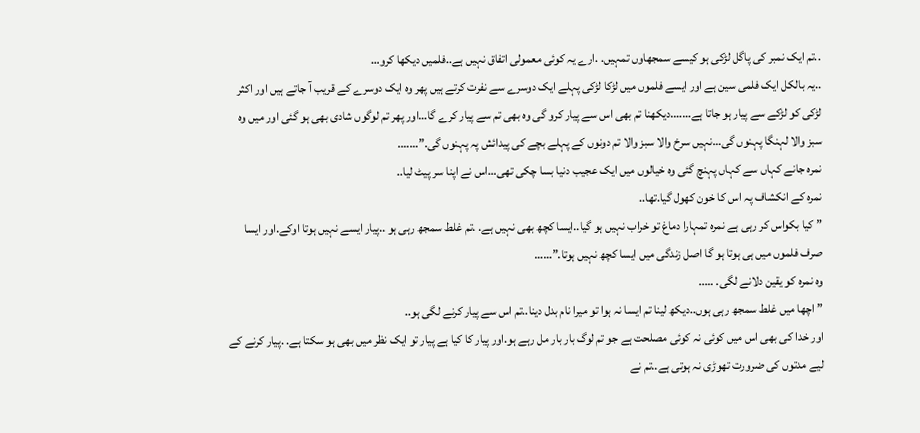..تم ایک نمبر کی پاگل لڑکی ہو کیسے سمجهاوں تمہیں. .ارے یہ کوئی معمولی اتفاق نہیں ہے..فلمیں دیکها کرو…
..یہ بالکل ایک فلمی سین ہے اور ایسے فلموں میں لڑکا لڑکی پہلے ایک دوسرے سے نفرت کرتے ہیں پھر وہ ایک دوسرے کے قریب آ جاتے ہیں اور اکثر لڑکی کو لڑکے سے پیار ہو جاتا ہے…….دیکهنا تم بھی اس سے پیار کرو گی وہ بھی تم سے پیار کرے گا…اور پھر تم لوگوں شادی بھی ہو گئی اور میں وہ سبز والا لہنگا پہنوں گی…نہیں سرخ والا سبز والا تم دونوں کے پہلے بچے کی پیدائش پہ پہنوں گی.”…….
نمرہ جانے کہاں سے کہاں پہنچ گئی وہ خیالوں میں ایک عجیب دنیا بسا چکی تهی…اس نے اپنا سر پیٹ لیا..
نمرہ کے انکشاف پہ اس کا خون کهول گیا.تها..
” کیا بکواس کر رہی ہے نمرہ تمہارا دماغ تو خراب نہیں ہو گیا..ایسا کچھ بھی نہیں ہے. .تم غلط سمجھ رہی ہو ..پیار ایسے نہیں ہوتا اوکے.اور ایسا صرف فلموں میں ہی ہوتا ہو گا اصل زندگی میں ایسا کچھ نہیں ہوتا.”……
وہ نمرہ کو یقین دلانے لگی. …..
” اچها میں غلط سمجھ رہی ہوں..دیکھ لینا تم ایسا نہ ہوا تو میرا نام بدل دینا..تم اس سے پیار کرنے لگی ہو..
اور خدا کی بهی اس میں کوئی نہ کوئی مصلحت ہے جو تم لوگ بار بار مل رہے ہو.اور پیار کا کیا ہے پیار تو ایک نظر میں بھی ہو سکتا ہے. .پیار کرنے کے لیے مدتوں کی ضرورت تهوڑی نہ ہوتی ہے..تم نے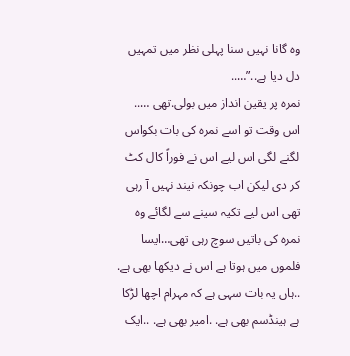وہ گانا نہیں سنا پہلی نظر میں تمہیں دل دیا ہے..”…..
نمرہ پر یقین انداز میں بولی.تهی …..
اس وقت تو اسے نمرہ کی بات بکواس لگنے لگی اس لیے اس نے فوراً کال کٹ کر دی لیکن اب چونکہ نیند نہیں آ رہی تهی اس لیے تکیہ سینے سے لگائے وہ نمرہ کی باتیں سوچ رہی تهی…ایسا فلموں میں ہوتا ہے اس نے دیکها بھی ہے. ..ہاں یہ بات سہی ہے کہ مہرام اچھا لڑکا ہے ہینڈسم بھی ہے. .امیر بھی ہے. ..ایک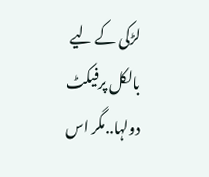لڑکی کے لیے بالکل پرفیکٹ دولہا..مگر اس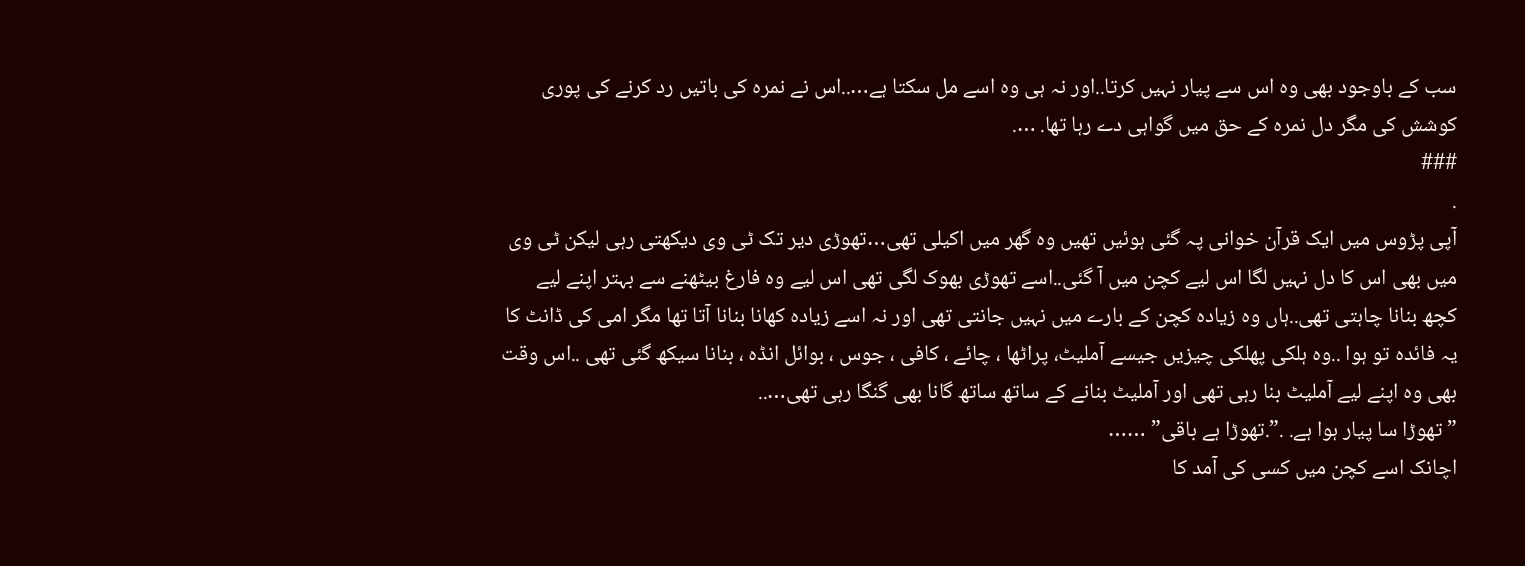سب کے باوجود بھی وہ اس سے پیار نہیں کرتا..اور نہ ہی وہ اسے مل سکتا ہے…..اس نے نمرہ کی باتیں رد کرنے کی پوری کوشش کی مگر دل نمرہ کے حق میں گواہی دے رہا تها. ….
###
.
آپی پڑوس میں ایک قرآن خوانی پہ گئی ہوئیں تهیں وہ گهر میں اکیلی تهی…تهوڑی دیر تک ٹی وی دیکهتی رہی لیکن ٹی وی میں بھی اس کا دل نہیں لگا اس لیے کچن میں آ گئی..اسے تهوڑی بهوک لگی تهی اس لیے وہ فارغ بیٹهنے سے بہتر اپنے لیے کچھ بنانا چاہتی تهی..ہاں وہ زیادہ کچن کے بارے میں نہیں جانتی تهی اور نہ اسے زیادہ کهانا بنانا آتا تها مگر امی کی ڈانٹ کا یہ فائدہ تو ہوا ..وہ ہلکی پھلکی چیزیں جیسے آملیٹ، پراٹها ، چائے ، کافی ، جوس ، بوائل انڈہ ، بنانا سیکھ گئی تهی ..اس وقت بھی وہ اپنے لیے آملیٹ بنا رہی تهی اور آملیٹ بنانے کے ساتھ ساتھ گانا بهی گنگا رہی تهی…..
” تهوڑا سا پیار ہوا ہے. .”.تهوڑا ہے باقی” ……
اچانک اسے کچن میں کسی کی آمد کا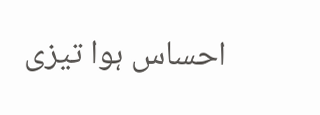احساس ہوا تیزی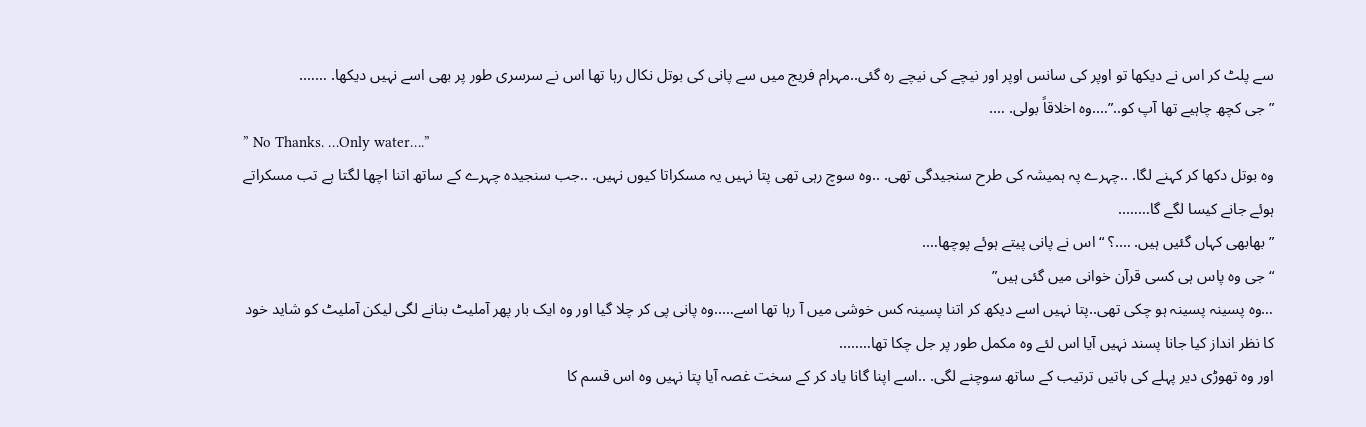سے پلٹ کر اس نے دیکها تو اوپر کی سانس اوپر اور نیچے کی نیچے رہ گئی..مہرام فریج میں سے پانی کی بوتل نکال رہا تها اس نے سرسری طور پر بھی اسے نہیں دیکها. …….
” جی کچھ چاہیے تها آپ کو..”….وہ اخلاقاً بولی. ….
” No Thanks. …Only water….”
وہ بوتل دکها کر کہنے لگا. ..چہرے پہ ہمیشہ کی طرح سنجیدگی تهی. ..وہ سوچ رہی تهی پتا نہیں یہ مسکراتا کیوں نہیں. ..جب سنجیدہ چہرے کے ساتھ اتنا اچها لگتا ہے تب مسکراتے ہوئے جانے کیسا لگے گا……..
” بهابهی کہاں گئیں ہیں. ….؟ “اس نے پانی پیتے ہوئے پوچها….
“جی وہ پاس ہی کسی قرآن خوانی میں گئی ہیں”
…وہ پسینہ پسینہ ہو چکی تهی..پتا نہیں اسے دیکھ کر اتنا پسینہ کس خوشی میں آ رہا تها اسے…..وہ پانی پی کر چلا گیا اور وہ ایک بار پھر آملیٹ بنانے لگی لیکن آملیٹ کو شاید خود کا نظر انداز کیا جانا پسند نہیں آیا اس لئے وہ مکمل طور پر جل چکا تها……..
اور وہ تهوڑی دیر پہلے کی باتیں ترتیب کے ساتھ سوچنے لگی. ..اسے اپنا گانا یاد کر کے سخت غصہ آیا پتا نہیں وہ اس قسم کا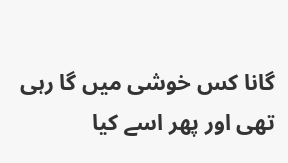گانا کس خوشی میں گا رہی تهی اور پھر اسے کیا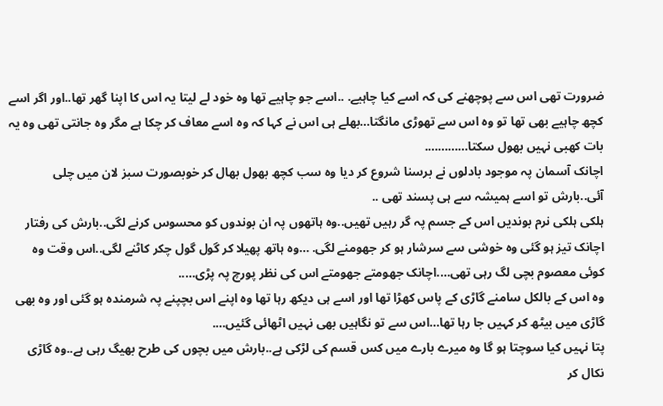ضرورت تھی اس سے پوچهنے کی کہ اسے کیا چاہیے. ..اسے جو چاہیے تها وہ خود لے لیتا یہ اس کا اپنا گھر تها..اور اگر اسے کچھ چاہیے بھی تها تو وہ اس سے تهوڑی مانگتا…بهلے ہی اس نے کہا کہ وہ اسے معاف کر چکا ہے مگر وہ جانتی تھی وہ یہ بات کهبی نہیں بهول سکتا………….
اچانک آسمان پہ موجود بادلوں نے برسنا شروع کر دیا وہ سب کچھ بهول بهال کر خوبصورت سبز لان میں چلی آئی..بارش تو اسے ہمیشہ سے ہی پسند تهی ..
ہلکی ہلکی نرم بوندیں اس کے جسم پہ گر رہیں تهیں..وہ ہاتهوں پہ ان بوندوں کو محسوس کرنے لگی..بارش کی رفتار اچانک تیز ہو گئی وہ خوشی سے سرشار ہو کر جهومنے لگی. …وہ ہاتھ پهیلا کر گول گول چکر کاٹنے لگی..اس وقت وہ کوئی معصوم بچی لگ رہی تهی….اچانک جهومتے جهومتے اس کی نظر پورچ پہ پڑی…..
وہ اس کے بالکل سامنے گاڑی کے پاس کهڑا تها اور اسے ہی دیکھ رہا تها وہ اپنے اس بچپنے پہ شرمندہ ہو گئی اور وہ بھی گاڑی میں بیٹھ کر کہیں جا رہا تها…اس سے تو نگاہیں بهی نہیں اٹهائی گئیں….
پتا نہیں کیا سوچتا ہو گا وہ میرے بارے میں کس قسم کی لڑکی ہے..بارش میں بچوں کی طرح بهیگ رہی ہے..وہ گاڑی نکال کر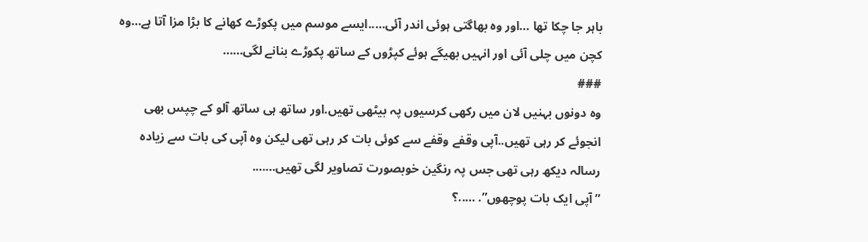باہر جا چکا تها …اور وہ بهاگتی ہوئی اندر آئی…..ایسے موسم میں پکوڑے کهانے کا بڑا مزا آتا ہے…وہ کچن میں چلی آئی اور انہیں بهیگے ہوئے کپڑوں کے ساتھ پکوڑے بنانے لگی……
###
وہ دونوں بہنیں لان میں رکهی کرسیوں پہ بیٹهی تهیں.اور ساتھ ہی ساتھ آلو کے چپس بھی انجوئے کر رہی تهیں..آپی وقفے وقفے سے کوئی بات کر رہی تهی لیکن وہ آپی کی بات سے زیادہ رسالہ دیکھ رہی تهی جس پہ رنگین خوبصورت تصاویر لگی تهیں…….
” آپی ایک بات پوچھوں”. …..؟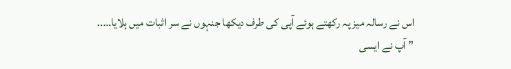اس نے رسالہ میز پہ رکهتے ہوئے آپی کی طرف دیکها جنہوں نے سر اثبات میں ہلایا…..
” آپ نے ایسی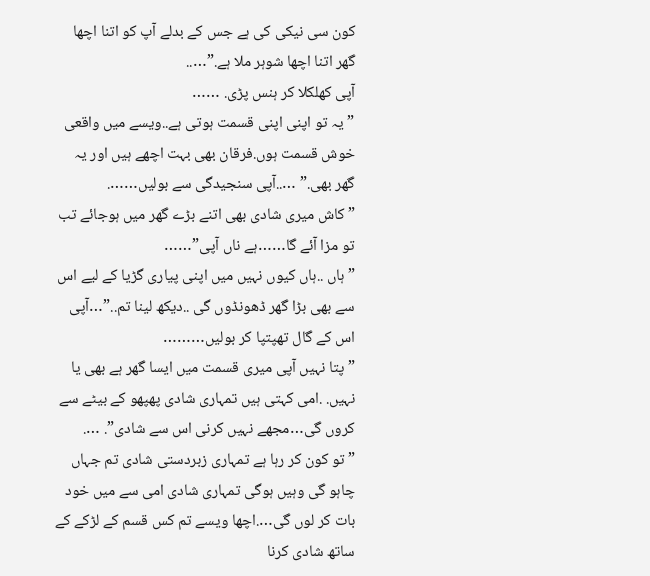کون سی نیکی کی ہے جس کے بدلے آپ کو اتنا اچها گهر اتنا اچها شوہر ملا ہے.”…..
آپی کهلکلا کر ہنس پڑی. ……
” یہ تو اپنی اپنی قسمت ہوتی ہے..ویسے میں واقعی خوش قسمت ہوں.فرقان بھی بہت اچهے ہیں اور یہ گهر بھی.” …..آپی سنجیدگی سے بولیں…….
” کاش میری شادی بھی اتنے بڑے گهر میں ہوجائے تب تو مزا آئے گا……ہے ناں آپی”……
” ہاں ..ہاں کیوں نہیں میں اپنی پیاری گڑیا کے لیے اس سے بھی بڑا گهر ڈهونڈوں گی ..دیکھ لینا تم..”…آپی اس کے گال تهپتپا کر بولیں………
” پتا نہیں آپی میری قسمت میں ایسا گهر ہے بهی یا نہیں. .امی کہتی ہیں تمہاری شادی پهپهو کے بیٹے سے کروں گی…مجھے نہیں کرنی اس سے شادی”. ….
” تو کون کر رہا ہے تمہاری زبردستی شادی تم جہاں چاہو گی وہیں ہوگی تمہاری شادی امی سے میں خود بات کر لوں گی….اچها ویسے تم کس قسم کے لڑکے کے ساتھ شادی کرنا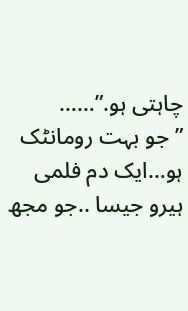چاہتی ہو.”……
” جو بہت رومانٹک ہو…ایک دم فلمی ہیرو جیسا ..جو مجھ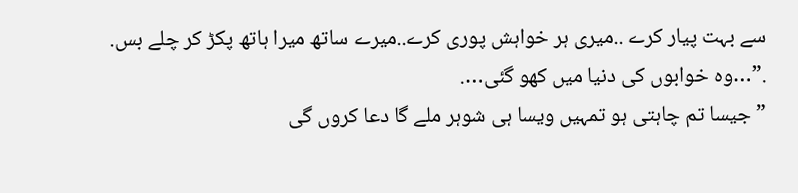سے بہت پیار کرے ..میری ہر خواہش پوری کرے..میرے ساتھ میرا ہاتھ پکڑ کر چلے بس. .”…وہ خوابوں کی دنیا میں کهو گئی….
” جیسا تم چاہتی ہو تمہیں ویسا ہی شوہر ملے گا دعا کروں گی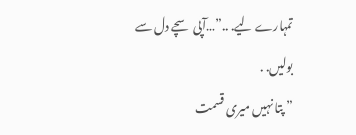تمہارے لیے. ..”…آپی سچے دل سے بولیں. .
” پتا نہیں میری قسمت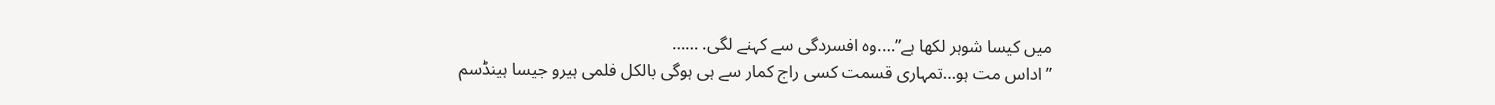میں کیسا شوہر لکها ہے”….وہ افسردگی سے کہنے لگی. ……
” اداس مت ہو…تمہاری قسمت کسی راج کمار سے ہی ہوگی بالکل فلمی ہیرو جیسا ہینڈسم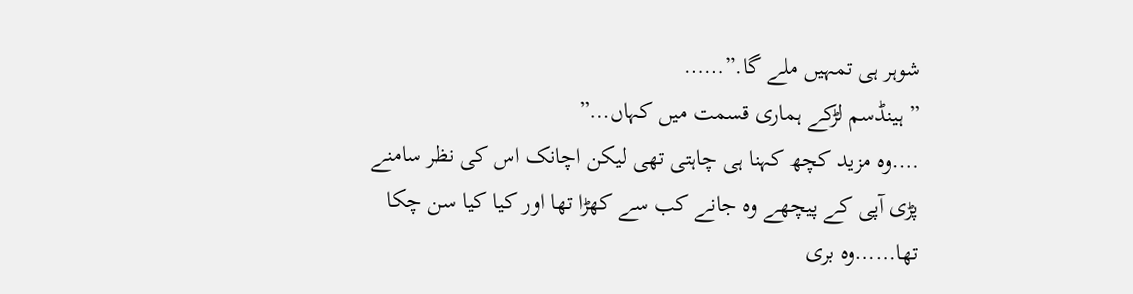شوہر ہی تمہیں ملے گا.”……
” ہینڈسم لڑکے ہماری قسمت میں کہاں…”
….وہ مزید کچھ کہنا ہی چاہتی تهی لیکن اچانک اس کی نظر سامنے پڑی آپی کے پیچھے وہ جانے کب سے کهڑا تها اور کیا کیا سن چکا تها……وہ بری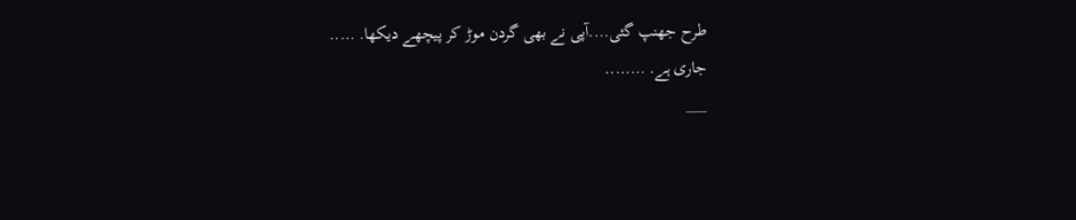طرح جهنپ گئی….آپی نے بھی گردن موڑ کر پیچھے دیکها. …..
جاری ہے. ……..
___